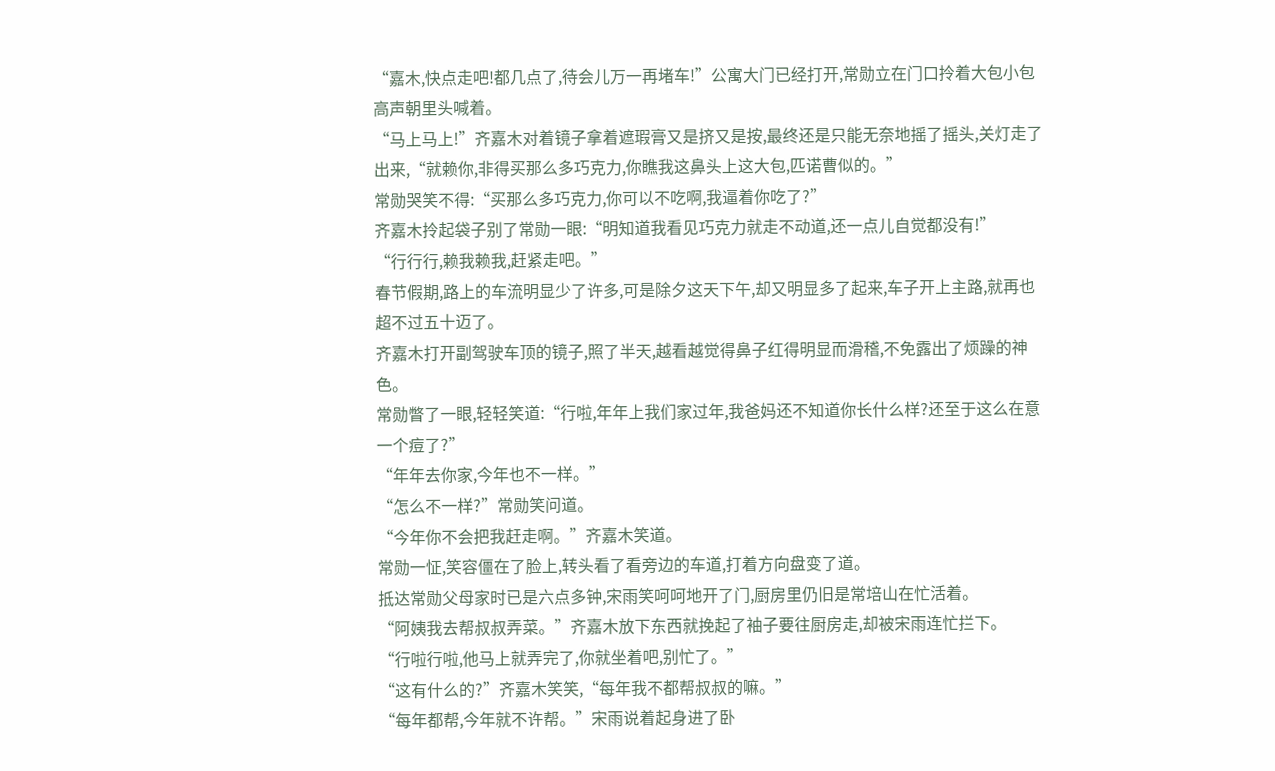“嘉木,快点走吧!都几点了,待会儿万一再堵车!”公寓大门已经打开,常勋立在门口拎着大包小包高声朝里头喊着。
“马上马上!”齐嘉木对着镜子拿着遮瑕膏又是挤又是按,最终还是只能无奈地摇了摇头,关灯走了出来,“就赖你,非得买那么多巧克力,你瞧我这鼻头上这大包,匹诺曹似的。”
常勋哭笑不得:“买那么多巧克力,你可以不吃啊,我逼着你吃了?”
齐嘉木拎起袋子别了常勋一眼:“明知道我看见巧克力就走不动道,还一点儿自觉都没有!”
“行行行,赖我赖我,赶紧走吧。”
春节假期,路上的车流明显少了许多,可是除夕这天下午,却又明显多了起来,车子开上主路,就再也超不过五十迈了。
齐嘉木打开副驾驶车顶的镜子,照了半天,越看越觉得鼻子红得明显而滑稽,不免露出了烦躁的神色。
常勋瞥了一眼,轻轻笑道:“行啦,年年上我们家过年,我爸妈还不知道你长什么样?还至于这么在意一个痘了?”
“年年去你家,今年也不一样。”
“怎么不一样?”常勋笑问道。
“今年你不会把我赶走啊。”齐嘉木笑道。
常勋一怔,笑容僵在了脸上,转头看了看旁边的车道,打着方向盘变了道。
抵达常勋父母家时已是六点多钟,宋雨笑呵呵地开了门,厨房里仍旧是常培山在忙活着。
“阿姨我去帮叔叔弄菜。”齐嘉木放下东西就挽起了袖子要往厨房走,却被宋雨连忙拦下。
“行啦行啦,他马上就弄完了,你就坐着吧,别忙了。”
“这有什么的?”齐嘉木笑笑,“每年我不都帮叔叔的嘛。”
“每年都帮,今年就不许帮。”宋雨说着起身进了卧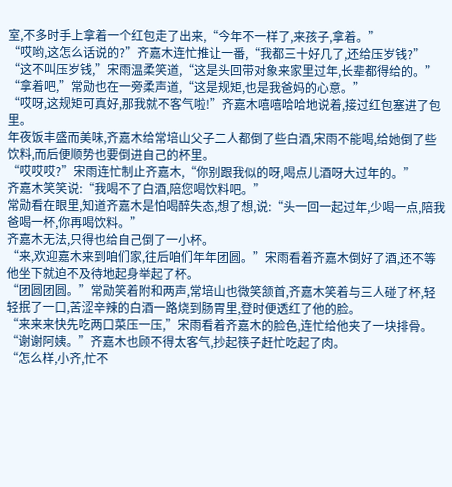室,不多时手上拿着一个红包走了出来,“今年不一样了,来孩子,拿着。”
“哎哟,这怎么话说的?”齐嘉木连忙推让一番,“我都三十好几了,还给压岁钱?”
“这不叫压岁钱,”宋雨温柔笑道,“这是头回带对象来家里过年,长辈都得给的。”
“拿着吧,”常勋也在一旁柔声道,“这是规矩,也是我爸妈的心意。”
“哎呀,这规矩可真好,那我就不客气啦!”齐嘉木嘻嘻哈哈地说着,接过红包塞进了包里。
年夜饭丰盛而美味,齐嘉木给常培山父子二人都倒了些白酒,宋雨不能喝,给她倒了些饮料,而后便顺势也要倒进自己的杯里。
“哎哎哎?”宋雨连忙制止齐嘉木,“你别跟我似的呀,喝点儿酒呀大过年的。”
齐嘉木笑笑说:“我喝不了白酒,陪您喝饮料吧。”
常勋看在眼里,知道齐嘉木是怕喝醉失态,想了想,说:“头一回一起过年,少喝一点,陪我爸喝一杯,你再喝饮料。”
齐嘉木无法,只得也给自己倒了一小杯。
“来,欢迎嘉木来到咱们家,往后咱们年年团圆。”宋雨看着齐嘉木倒好了酒,还不等他坐下就迫不及待地起身举起了杯。
“团圆团圆。”常勋笑着附和两声,常培山也微笑颔首,齐嘉木笑着与三人碰了杯,轻轻抿了一口,苦涩辛辣的白酒一路烧到肠胃里,登时便透红了他的脸。
“来来来快先吃两口菜压一压,”宋雨看着齐嘉木的脸色,连忙给他夹了一块排骨。
“谢谢阿姨。”齐嘉木也顾不得太客气,抄起筷子赶忙吃起了肉。
“怎么样,小齐,忙不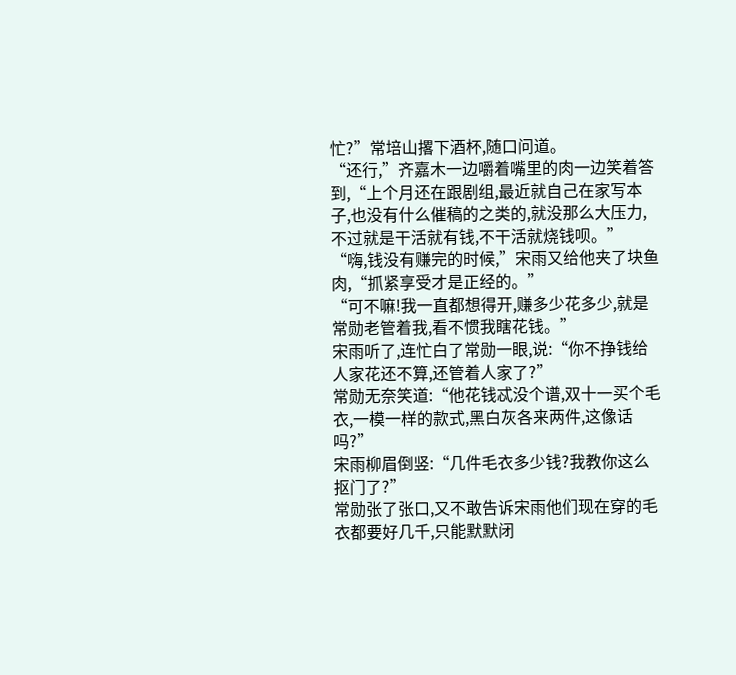忙?”常培山撂下酒杯,随口问道。
“还行,”齐嘉木一边嚼着嘴里的肉一边笑着答到,“上个月还在跟剧组,最近就自己在家写本子,也没有什么催稿的之类的,就没那么大压力,不过就是干活就有钱,不干活就烧钱呗。”
“嗨,钱没有赚完的时候,”宋雨又给他夹了块鱼肉,“抓紧享受才是正经的。”
“可不嘛!我一直都想得开,赚多少花多少,就是常勋老管着我,看不惯我瞎花钱。”
宋雨听了,连忙白了常勋一眼,说:“你不挣钱给人家花还不算,还管着人家了?”
常勋无奈笑道:“他花钱忒没个谱,双十一买个毛衣,一模一样的款式,黑白灰各来两件,这像话吗?”
宋雨柳眉倒竖:“几件毛衣多少钱?我教你这么抠门了?”
常勋张了张口,又不敢告诉宋雨他们现在穿的毛衣都要好几千,只能默默闭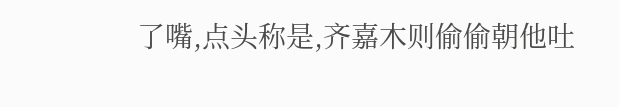了嘴,点头称是,齐嘉木则偷偷朝他吐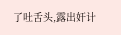了吐舌头,露出奸计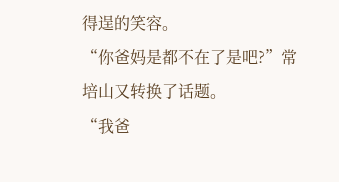得逞的笑容。
“你爸妈是都不在了是吧?”常培山又转换了话题。
“我爸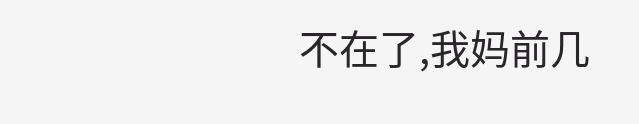不在了,我妈前几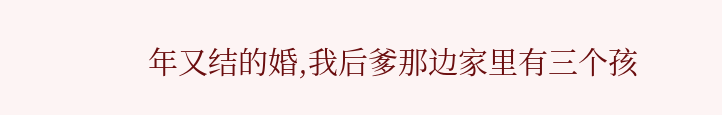年又结的婚,我后爹那边家里有三个孩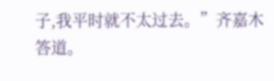子,我平时就不太过去。”齐嘉木答道。